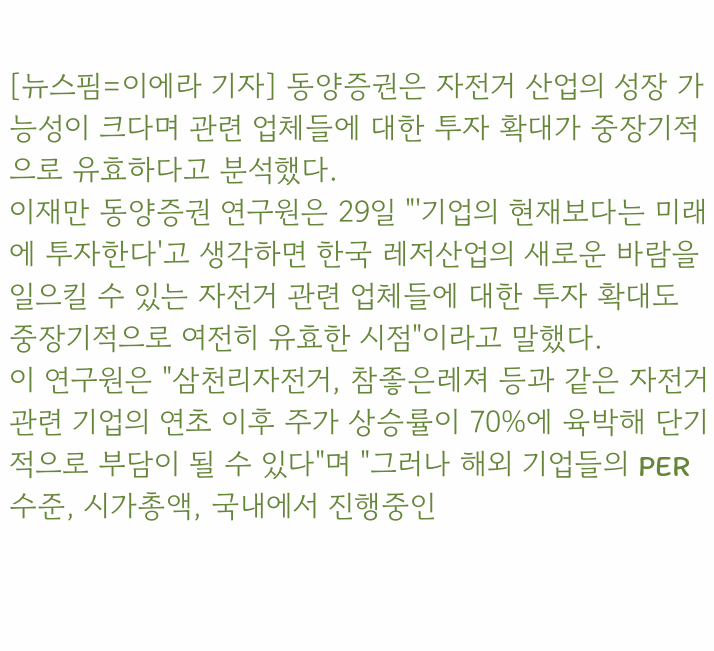[뉴스핌=이에라 기자] 동양증권은 자전거 산업의 성장 가능성이 크다며 관련 업체들에 대한 투자 확대가 중장기적으로 유효하다고 분석했다.
이재만 동양증권 연구원은 29일 "'기업의 현재보다는 미래에 투자한다'고 생각하면 한국 레저산업의 새로운 바람을 일으킬 수 있는 자전거 관련 업체들에 대한 투자 확대도 중장기적으로 여전히 유효한 시점"이라고 말했다.
이 연구원은 "삼천리자전거, 참좋은레져 등과 같은 자전거 관련 기업의 연초 이후 주가 상승률이 70%에 육박해 단기적으로 부담이 될 수 있다"며 "그러나 해외 기업들의 PER 수준, 시가총액, 국내에서 진행중인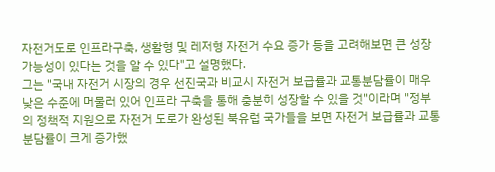자전거도로 인프라구축, 생활형 및 레저형 자전거 수요 증가 등을 고려해보면 큰 성장 가능성이 있다는 것을 알 수 있다"고 설명했다.
그는 "국내 자전거 시장의 경우 선진국과 비교시 자전거 보급률과 교통분담률이 매우 낮은 수준에 머물러 있어 인프라 구축을 통해 충분히 성장할 수 있을 것"이라며 "정부의 정책적 지원으로 자전거 도로가 완성된 북유럽 국가들을 보면 자전거 보급률과 교통 분담률이 크게 증가했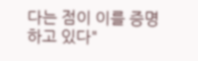다는 점이 이를 증명하고 있다"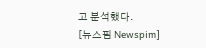고 분석했다.
[뉴스핌 Newspim]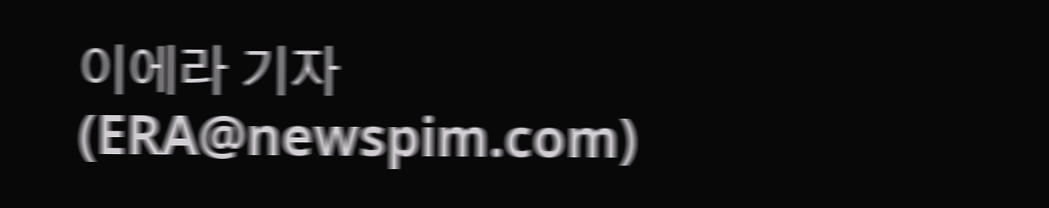이에라 기자 (ERA@newspim.com)